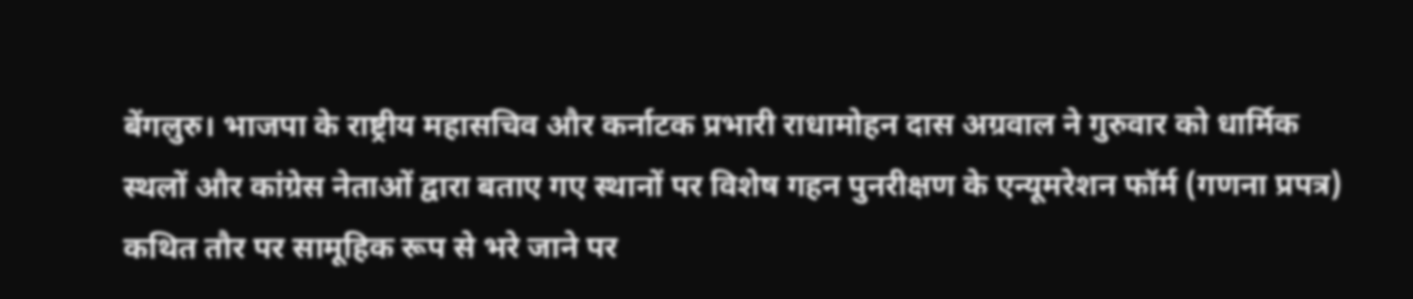बेंगलुरु। भाजपा के राष्ट्रीय महासचिव और कर्नाटक प्रभारी राधामोहन दास अग्रवाल ने गुरुवार को धार्मिक स्थलों और कांग्रेस नेताओं द्वारा बताए गए स्थानों पर विशेष गहन पुनरीक्षण के एन्यूमरेशन फॉर्म (गणना प्रपत्र) कथित तौर पर सामूहिक रूप से भरे जाने पर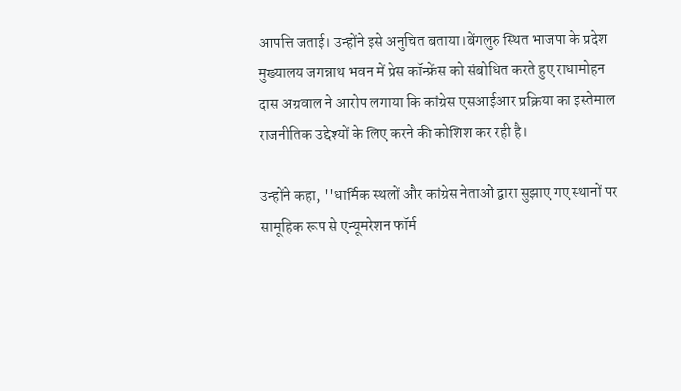आपत्ति जताई। उन्होंने इसे अनुचित बताया।बेंगलुरु स्थित भाजपा के प्रदेश मुख्यालय जगन्नाथ भवन में प्रेस कॉन्फ्रेंस को संबोधित करते हुए राधामोहन दास अग्रवाल ने आरोप लगाया कि कांग्रेस एसआईआर प्रक्रिया का इस्तेमाल राजनीतिक उद्देश्यों के लिए करने की कोशिश कर रही है।

उन्होंने कहा, ''धार्मिक स्थलों और कांग्रेस नेताओं द्वारा सुझाए गए स्थानों पर सामूहिक रूप से एन्यूमरेशन फॉर्म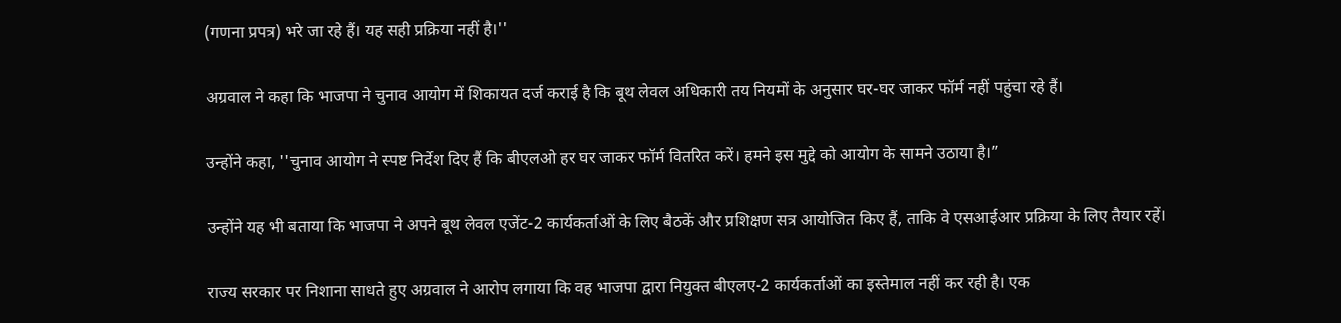(गणना प्रपत्र) भरे जा रहे हैं। यह सही प्रक्रिया नहीं है।''

अग्रवाल ने कहा कि भाजपा ने चुनाव आयोग में शिकायत दर्ज कराई है कि बूथ लेवल अधिकारी तय नियमों के अनुसार घर-घर जाकर फॉर्म नहीं पहुंचा रहे हैं।

उन्होंने कहा, ''चुनाव आयोग ने स्पष्ट निर्देश दिए हैं कि बीएलओ हर घर जाकर फॉर्म वितरित करें। हमने इस मुद्दे को आयोग के सामने उठाया है।”

उन्होंने यह भी बताया कि भाजपा ने अपने बूथ लेवल एजेंट-2 कार्यकर्ताओं के लिए बैठकें और प्रशिक्षण सत्र आयोजित किए हैं, ताकि वे एसआईआर प्रक्रिया के लिए तैयार रहें।

राज्य सरकार पर निशाना साधते हुए अग्रवाल ने आरोप लगाया कि वह भाजपा द्वारा नियुक्त बीएलए-2 कार्यकर्ताओं का इस्तेमाल नहीं कर रही है। एक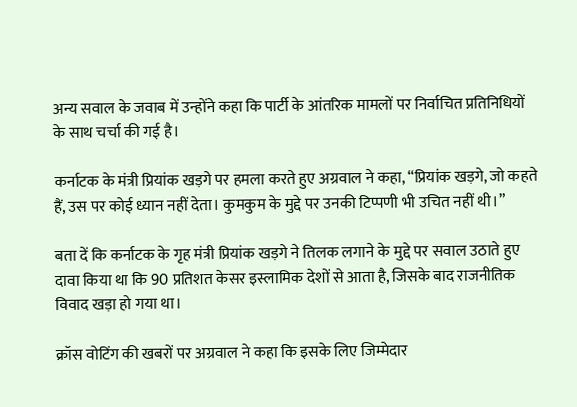अन्य सवाल के जवाब में उन्होंने कहा कि पार्टी के आंतरिक मामलों पर निर्वाचित प्रतिनिधियों के साथ चर्चा की गई है।

कर्नाटक के मंत्री प्रियांक खड़गे पर हमला करते हुए अग्रवाल ने कहा, “प्रियांक खड़गे, जो कहते हैं, उस पर कोई ध्यान नहीं देता। कुमकुम के मुद्दे पर उनकी टिप्पणी भी उचित नहीं थी।”

बता दें कि कर्नाटक के गृह मंत्री प्रियांक खड़गे ने तिलक लगाने के मुद्दे पर सवाल उठाते हुए दावा किया था कि 90 प्रतिशत केसर इस्लामिक देशों से आता है, जिसके बाद राजनीतिक विवाद खड़ा हो गया था।

क्रॉस वोटिंग की खबरों पर अग्रवाल ने कहा कि इसके लिए जिम्मेदार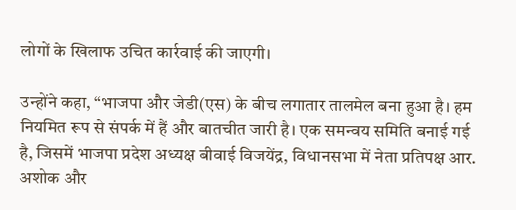लोगों के खिलाफ उचित कार्रवाई की जाएगी।

उन्होंने कहा, “भाजपा और जेडी(एस) के बीच लगातार तालमेल बना हुआ है। हम नियमित रूप से संपर्क में हैं और बातचीत जारी है। एक समन्वय समिति बनाई गई है, जिसमें भाजपा प्रदेश अध्यक्ष बीवाई विजयेंद्र, विधानसभा में नेता प्रतिपक्ष आर. अशोक और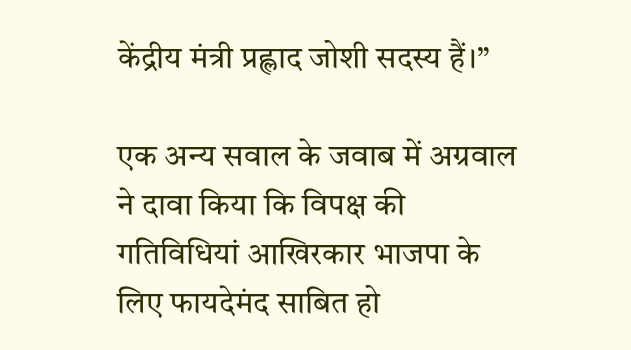केंद्रीय मंत्री प्रह्लाद जोशी सदस्य हैं।”

एक अन्य सवाल के जवाब में अग्रवाल ने दावा किया कि विपक्ष की गतिविधियां आखिरकार भाजपा के लिए फायदेमंद साबित हो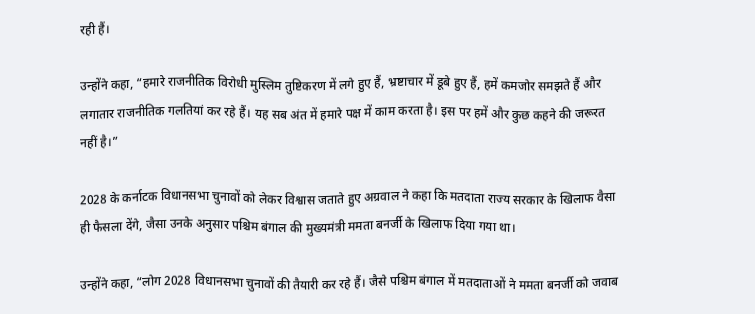रही हैं।

उन्होंने कहा, “हमारे राजनीतिक विरोधी मुस्लिम तुष्टिकरण में लगे हुए हैं, भ्रष्टाचार में डूबे हुए हैं, हमें कमजोर समझते हैं और लगातार राजनीतिक गलतियां कर रहे हैं। यह सब अंत में हमारे पक्ष में काम करता है। इस पर हमें और कुछ कहने की जरूरत नहीं है।”

2028 के कर्नाटक विधानसभा चुनावों को लेकर विश्वास जताते हुए अग्रवाल ने कहा कि मतदाता राज्य सरकार के खिलाफ वैसा ही फैसला देंगे, जैसा उनके अनुसार पश्चिम बंगाल की मुख्यमंत्री ममता बनर्जी के खिलाफ दिया गया था।

उन्होंने कहा, “लोग 2028 विधानसभा चुनावों की तैयारी कर रहे हैं। जैसे पश्चिम बंगाल में मतदाताओं ने ममता बनर्जी को जवाब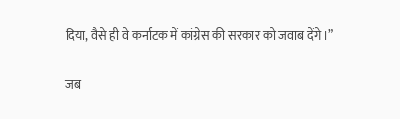दिया, वैसे ही वे कर्नाटक में कांग्रेस की सरकार को जवाब देंगे।”

जब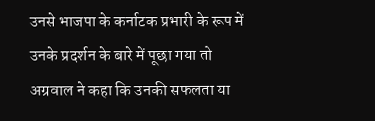उनसे भाजपा के कर्नाटक प्रभारी के रूप में उनके प्रदर्शन के बारे में पूछा गया तो अग्रवाल ने कहा कि उनकी सफलता या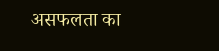असफलता का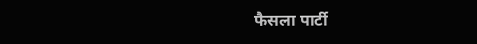फैसला पार्टी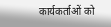कार्यकर्ताओं को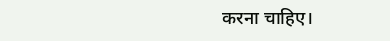करना चाहिए।